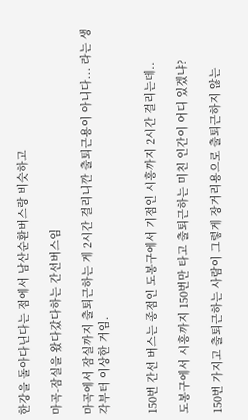한강을 돌아다닌다는 점에서 남산순환버스랑 비슷하고

마곡-잠실을 왔다갔다하는 간선버스임

마곡에서 잠실까지 출퇴근하는 게 2시간 걸리니깐 출퇴근용이 아니다... 라는 생각부터 이상한 거임.


150번 간선 버스는 종점인 도봉구에서 기점인 시흥까지 2시간 걸리는데..

도봉구에서 시흥까지 150번만 타고 출퇴근하는 미친 인간이 어디 있겠냐?

150번 가지고 출퇴근하는 사람이 그렇게 장거리용으로 출퇴근하지 않는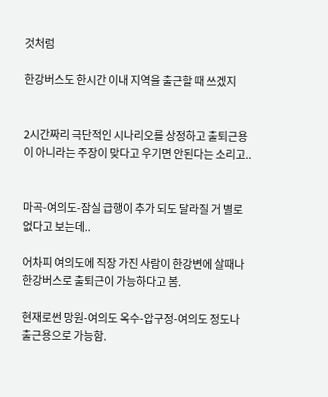것처럼

한강버스도 한시간 이내 지역을 출근할 때 쓰겠지


2시간짜리 극단적인 시나리오를 상정하고 출퇴근용이 아니라는 주장이 맞다고 우기면 안된다는 소리고..


마곡-여의도-잠실 급행이 추가 되도 달라질 거 별로 없다고 보는데..

어차피 여의도에 직장 가진 사람이 한강변에 살때나 한강버스로 출퇴근이 가능하다고 봄.

현재로썬 망원-여의도 옥수-압구정-여의도 정도나 출근용으로 가능함.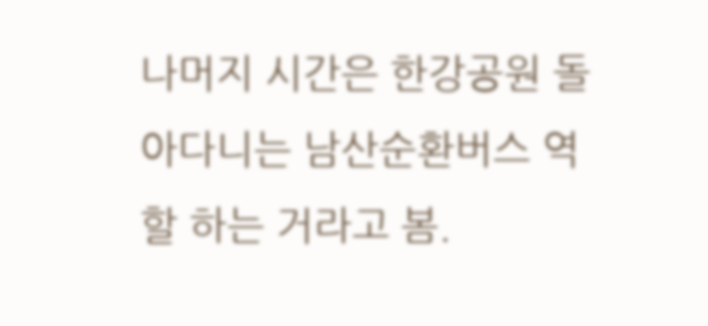나머지 시간은 한강공원 돌아다니는 남산순환버스 역할 하는 거라고 봄.